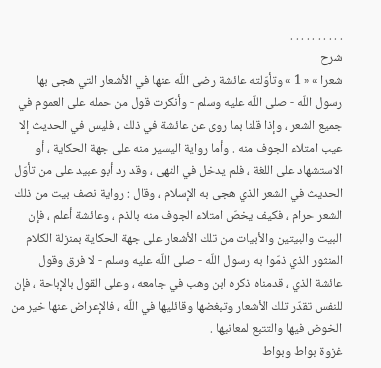. . . . . . . . . .
شرح
شعرا » « 1 » وتأوّلته عائشة رضى اللّه عنها في الأشعار التي هجى بها رسول اللّه - صلى اللّه عليه وسلم - وأنكرت قول من حمله على العموم في جميع الشعر ، وإذا قلنا بما روى عن عائشة في ذلك ، فليس في الحديث إلا عيب امتلاء الجوف منه . وأما رواية اليسير منه على جهة الحكاية ، أو الاستشهاد على اللغة ، فلم يدخل في النهى ، وقد رد أبو عبيد على من تأوّل الحديث في الشعر الذي هجى به الإسلام ، وقال : رواية نصف بيت من ذلك الشعر حرام ، فكيف يخصّ امتلاء الجوف منه بالذم ، وعائشة أعلم ، فإن البيت والبيتين والأبيات من تلك الأشعار على جهة الحكاية بمنزلة الكلام المنثور الذي ذمّوا به رسول اللّه - صلى اللّه عليه وسلم - لا فرق وقول عائشة الذي ، قدمناه ذكره ابن وهب في جامعه ، وعلى القول بالإباحة ، فإن للنفس تقدّر تلك الأشعار وتبغضها وقائليها في اللّه ، فالإعراض عنها خير من الخوض فيها والتتبع لمعانيها .
غزوة بواط وبواط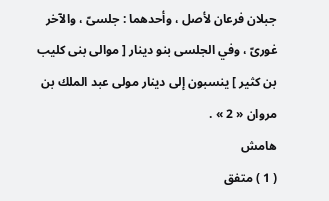جبلان فرعان لأصل ، وأحدهما : جلسىّ ، والآخر غورىّ ، وفي الجلسى بنو دينار [ موالى بنى كليب بن كثير ] ينسبون إلى دينار مولى عبد الملك بن مروان « 2 » .
هامش
( 1 ) متفق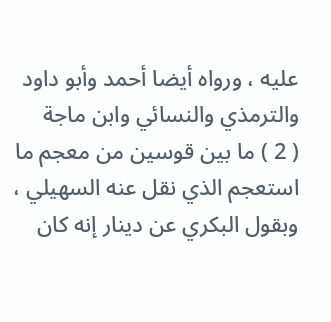عليه ، ورواه أيضا أحمد وأبو داود والترمذي والنسائي وابن ماجة
( 2 ) ما بين قوسين من معجم ما استعجم الذي نقل عنه السهيلي ، وبقول البكري عن دينار إنه كان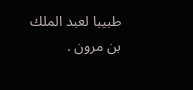طبيبا لعبد الملك بن مرون .